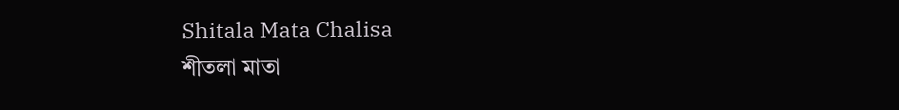Shitala Mata Chalisa
শীতলা মাতা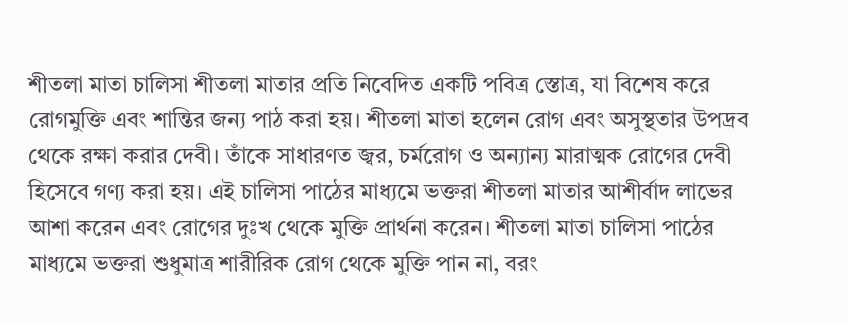শীতলা মাতা চালিসা শীতলা মাতার প্রতি নিবেদিত একটি পবিত্র স্তোত্র, যা বিশেষ করে রোগমুক্তি এবং শান্তির জন্য পাঠ করা হয়। শীতলা মাতা হলেন রোগ এবং অসুস্থতার উপদ্রব থেকে রক্ষা করার দেবী। তাঁকে সাধারণত জ্বর, চর্মরোগ ও অন্যান্য মারাত্মক রোগের দেবী হিসেবে গণ্য করা হয়। এই চালিসা পাঠের মাধ্যমে ভক্তরা শীতলা মাতার আশীর্বাদ লাভের আশা করেন এবং রোগের দুঃখ থেকে মুক্তি প্রার্থনা করেন। শীতলা মাতা চালিসা পাঠের মাধ্যমে ভক্তরা শুধুমাত্র শারীরিক রোগ থেকে মুক্তি পান না, বরং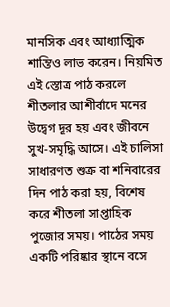মানসিক এবং আধ্যাত্মিক শান্তিও লাভ করেন। নিয়মিত এই স্তোত্র পাঠ করলে শীতলার আশীর্বাদে মনের উদ্বেগ দূর হয় এবং জীবনে সুখ-সমৃদ্ধি আসে। এই চালিসা সাধারণত শুক্র বা শনিবারের দিন পাঠ করা হয়, বিশেষ করে শীতলা সাপ্তাহিক পুজোর সময়। পাঠের সময় একটি পরিষ্কার স্থানে বসে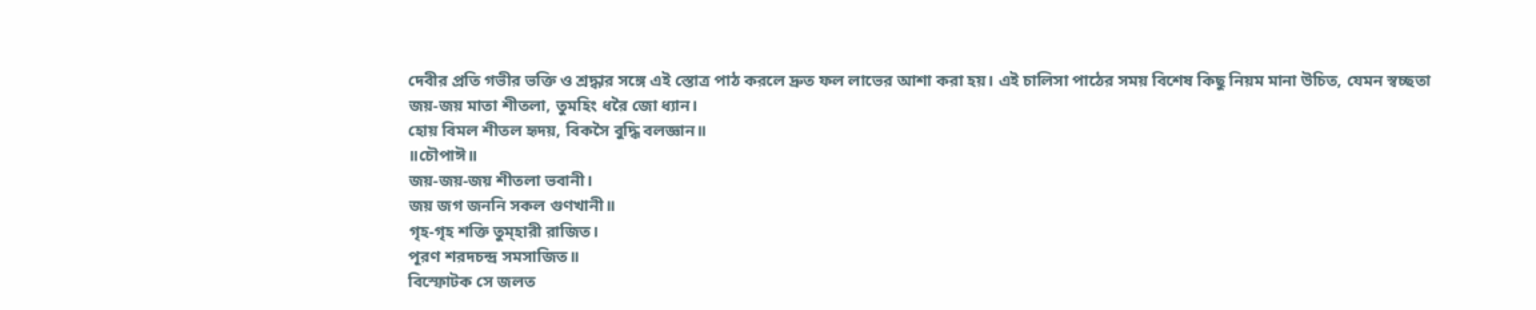দেবীর প্রতি গভীর ভক্তি ও শ্রদ্ধার সঙ্গে এই স্তোত্র পাঠ করলে দ্রুত ফল লাভের আশা করা হয়। এই চালিসা পাঠের সময় বিশেষ কিছু নিয়ম মানা উচিত, যেমন স্বচ্ছতা
জয়-জয় মাতা শীতলা, তুমহিং ধরৈ জো ধ্যান।
হোয় বিমল শীতল হৃদয়, বিকসৈ বুদ্ধি বলজ্ঞান॥
॥চৌপাঈ॥
জয়-জয়-জয় শীতলা ভবানী।
জয় জগ জননি সকল গুণখানী॥
গৃহ-গৃহ শক্তি তুম্হারী রাজিত।
পূরণ শরদচন্দ্র সমসাজিত॥
বিস্ফোটক সে জলত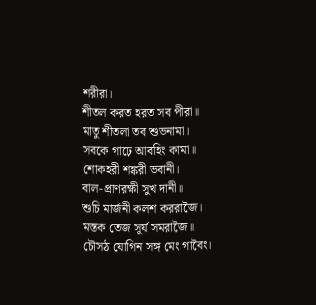শরীরা।
শীতল করত হরত সব পীরা॥
মাতু শীতলা তব শুভনামা।
সবকে গাঢ়ে আবহিং কামা॥
শোকহরী শঙ্করী ভবানী।
বাল-প্রাণরক্ষী সুখ দানী॥
শুচি মার্জনী কলশ কররাজৈ।
মস্তক তেজ সূর্য সমরাজৈ॥
চৌসঠ যোগিন সঙ্গ মেং গাবৈং।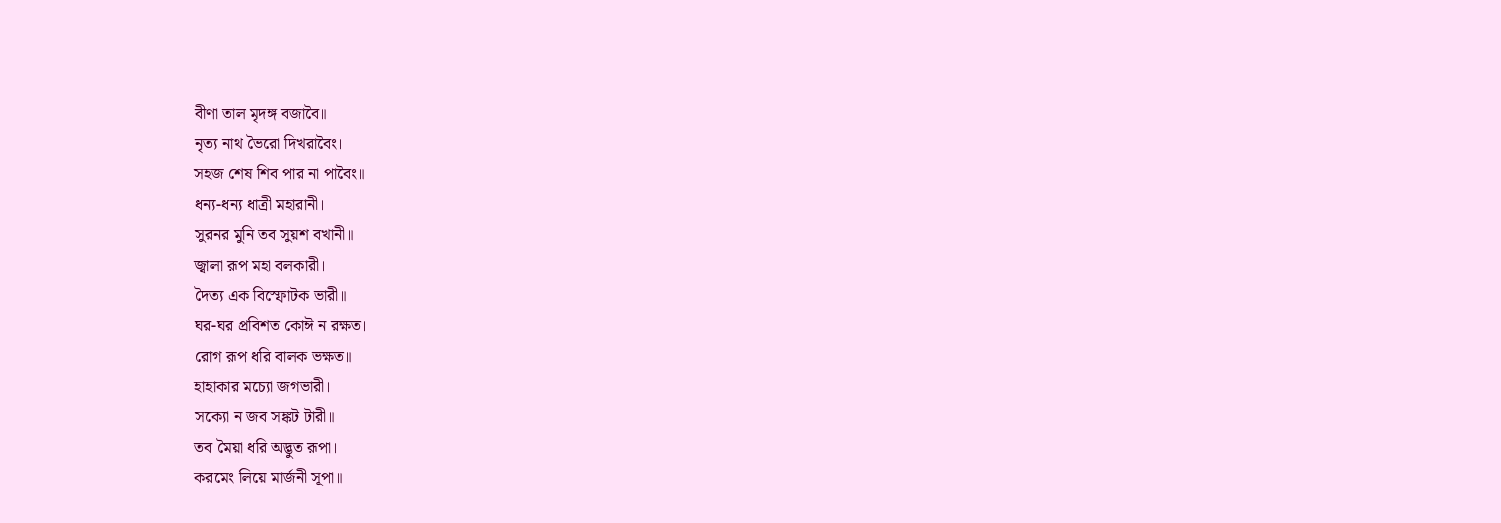বীণা তাল মৃদঙ্গ বজাবৈ॥
নৃত্য নাথ ভৈরো দিখরাবৈং।
সহজ শেষ শিব পার না পাবৈং॥
ধন্য-ধন্য ধাত্রী মহারানী।
সুরনর মুনি তব সুয়শ বখানী॥
জ্বালা রূপ মহা বলকারী।
দৈত্য এক বিস্ফোটক ভারী॥
ঘর-ঘর প্রবিশত কোঈ ন রক্ষত।
রোগ রূপ ধরি বালক ভক্ষত॥
হাহাকার মচ্যো জগভারী।
সক্যো ন জব সঙ্কট টারী॥
তব মৈয়া ধরি অদ্ভুত রূপা।
করমেং লিয়ে মার্জনী সূপা॥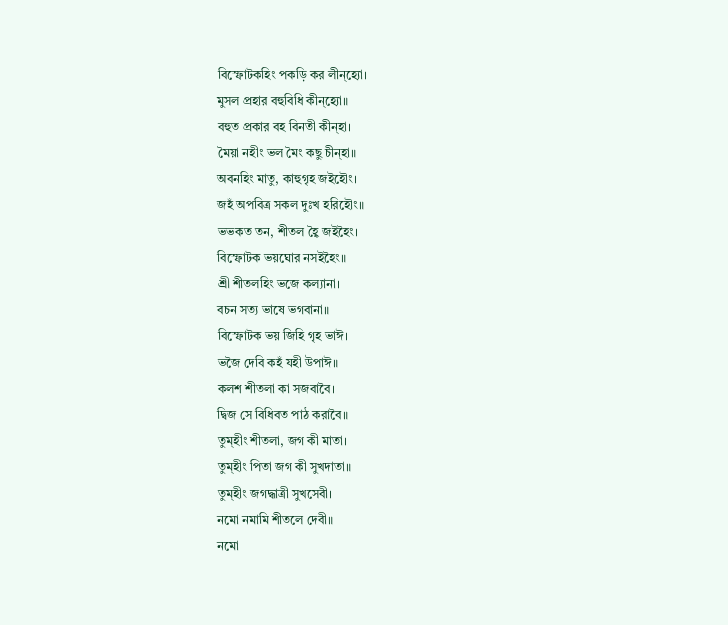বিস্ফোটকহিং পকড়ি কর লীন্হ্যো।
মুসল প্রহার বহুবিধি কীন্হ্যো॥
বহুত প্রকার বহ বিনতী কীন্হা।
মৈয়া নহীং ভল মৈং কছু চীন্হা॥
অবনহিং মাতু, কাহুগৃহ জইহৌং।
জহঁ অপবিত্র সকল দুঃখ হরিহৌং॥
ভভকত তন, শীতল হ্বৈ জইহৈং।
বিস্ফোটক ভয়ঘোর নসইহৈং॥
শ্রী শীতলহিং ভজে কল্যানা।
বচন সত্য ভাষে ভগবানা॥
বিস্ফোটক ভয় জিহি গৃহ ভাঈ।
ভজৈ দেবি কহঁ যহী উপাঈ॥
কলশ শীতলা কা সজবাবৈ।
দ্বিজ সে বিধিবত পাঠ করাবৈ॥
তুম্হীং শীতলা, জগ কী মাতা।
তুম্হীং পিতা জগ কী সুখদাতা॥
তুম্হীং জগদ্ধাত্রী সুখসেবী।
নমো নমামি শীতলে দেবী॥
নমো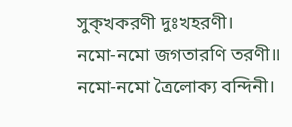সুক্খকরণী দুঃখহরণী।
নমো-নমো জগতারণি তরণী॥
নমো-নমো ত্রৈলোক্য বন্দিনী।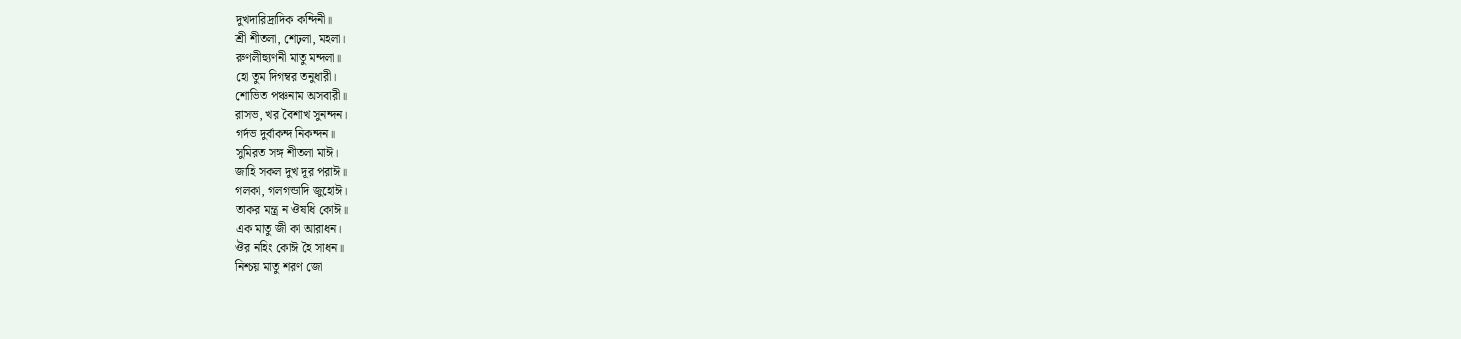দুখদারিদ্রাদিক কন্দিনী॥
শ্রী শীতলা, শেঢ়লা, মহলা।
রুণলীহ্যুণনী মাতু মন্দলা॥
হো তুম দিগম্বর তনুধারী।
শোভিত পঞ্চনাম অসবারী॥
রাসভ, খর বৈশাখ সুনন্দন।
গর্দভ দুর্বাকন্দ নিকন্দন॥
সুমিরত সঙ্গ শীতলা মাঈ।
জাহি সকল দুখ দূর পরাঈ॥
গলকা, গলগন্ডাদি জুহোঈ।
তাকর মন্ত্র ন ঔষধি কোঈ॥
এক মাতু জী কা আরাধন।
ঔর নহিং কোঈ হৈ সাধন॥
নিশ্চয় মাতু শরণ জো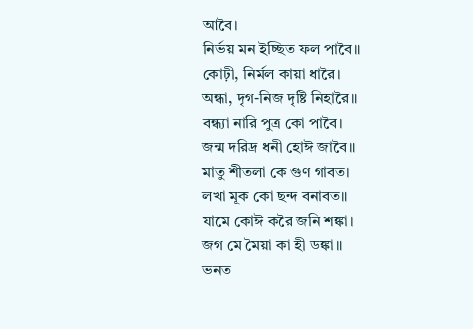আবৈ।
নির্ভয় মন ইচ্ছিত ফল পাবৈ॥
কোঢ়ী, নির্মল কায়া ধারৈ।
অন্ধা, দৃগ-নিজ দৃষ্টি নিহারৈ॥
বন্ধ্যা নারি পুত্র কো পাবৈ।
জন্ম দরিদ্র ধনী হোঈ জাবৈ॥
মাতু শীতলা কে গুণ গাবত।
লখা মূক কো ছন্দ বনাবত॥
যামে কোঈ করৈ জনি শঙ্কা।
জগ মে মৈয়া কা হী ডঙ্কা॥
ভনত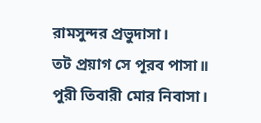রামসুন্দর প্রভুদাসা।
তট প্রয়াগ সে পূরব পাসা॥
পুরী তিবারী মোর নিবাসা।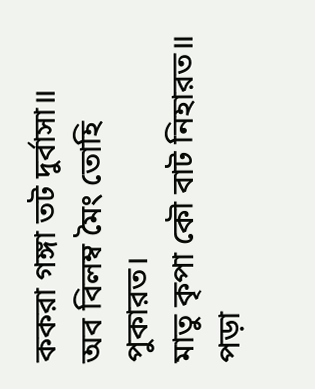ককরা গঙ্গা তট দুর্বাসা॥
অব বিলম্ব মৈং তোহি পুকারত।
মাতু কৃপা কৌ বাট নিহারত॥
পড়া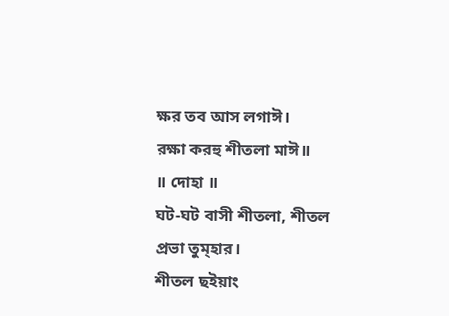ক্ষর তব আস লগাঈ।
রক্ষা করহু শীতলা মাঈ॥
॥ দোহা ॥
ঘট-ঘট বাসী শীতলা, শীতল প্রভা তুম্হার।
শীতল ছইয়াং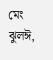মেং ঝুলঈ,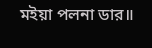মইয়া পলনা ডার॥